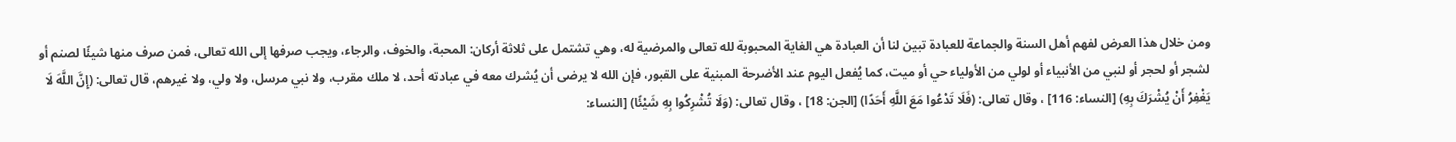ومن خلال هذا العرض لفهم أهل السنة والجماعة للعبادة تبين لنا أن العبادة هي الغاية المحبوبة لله تعالى والمرضية له، وهي تشتمل على ثلاثة أركان: المحبة، والخوف، والرجاء، ويجب صرفها إلى الله تعالى، فمن صرف منها شيئًا لصنم أو لشجر أو لحجر أو لنبي من الأنبياء أو لولي من الأولياء حي أو ميت، كما يُفعل اليوم عند الأضرحة المبنية على القبور، فإن الله لا يرضى أن يُشرك معه في عبادته أحد، لا ملك مقرب، ولا نبي مرسل، ولا ولي، ولا غيرهم، قال تعالى: (إِنَّ اللَّهَ لَا يَغْفِرُ أَنْ يُشْرَكَ بِهِ) [النساء: 116] ، وقال تعالى: (فَلَا تَدْعُوا مَعَ اللَّهِ أَحَدًا) [الجن: 18] ، وقال تعالى: (وَلَا تُشْرِكُوا بِهِ شَيْئًا) [النساء: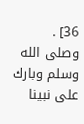36] .
وصلى الله وسلم وبارك على نبينا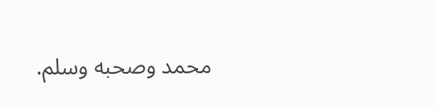محمد وصحبه وسلم.